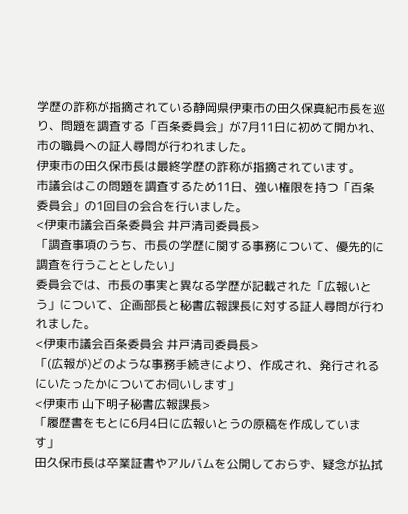学歴の詐称が指摘されている静岡県伊東市の田久保真紀市長を巡り、問題を調査する「百条委員会」が7月11日に初めて開かれ、市の職員への証人尋問が行われました。
伊東市の田久保市長は最終学歴の詐称が指摘されています。
市議会はこの問題を調査するため11日、強い権限を持つ「百条委員会」の1回目の会合を行いました。
<伊東市議会百条委員会 井戸清司委員長>
「調査事項のうち、市長の学歴に関する事務について、優先的に調査を行うこととしたい」
委員会では、市長の事実と異なる学歴が記載された「広報いとう」について、企画部長と秘書広報課長に対する証人尋問が行われました。
<伊東市議会百条委員会 井戸清司委員長>
「(広報が)どのような事務手続きにより、作成され、発行されるにいたったかについてお伺いします」
<伊東市 山下明子秘書広報課長>
「履歴書をもとに6月4日に広報いとうの原稿を作成しています」
田久保市長は卒業証書やアルバムを公開しておらず、疑念が払拭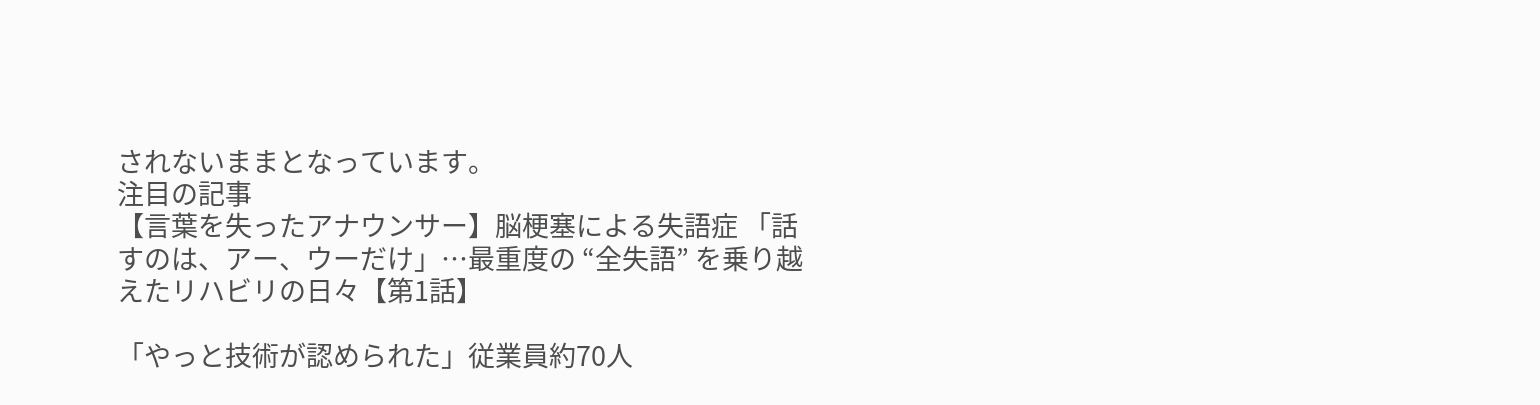されないままとなっています。
注目の記事
【言葉を失ったアナウンサー】脳梗塞による失語症 「話すのは、アー、ウーだけ」…最重度の “全失語” を乗り越えたリハビリの日々【第1話】

「やっと技術が認められた」従業員約70人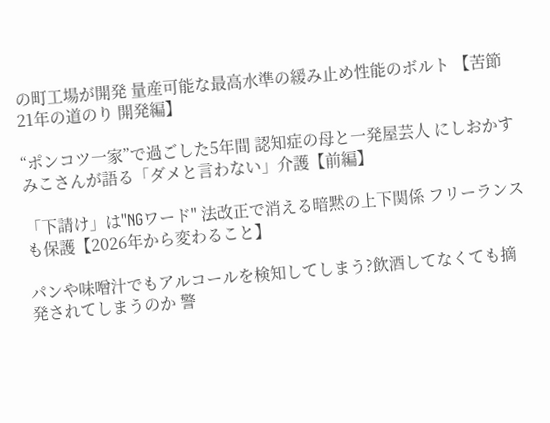の町工場が開発 量産可能な最高水準の緩み止め性能のボルト 【苦節21年の道のり 開発編】

“ポンコツ一家”で過ごした5年間 認知症の母と一発屋芸人 にしおかすみこさんが語る「ダメと言わない」介護【前編】

「下請け」は"NGワード" 法改正で消える暗黙の上下関係 フリーランスも保護【2026年から変わること】

パンや味噌汁でもアルコールを検知してしまう?飲酒してなくても摘発されてしまうのか 警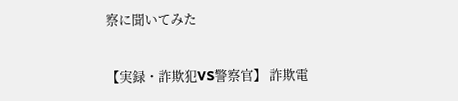察に聞いてみた

【実録・詐欺犯VS警察官】 詐欺電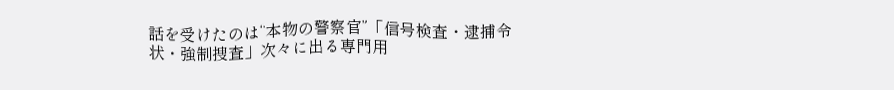話を受けたのは“本物の警察官”「信号検査・逮捕令状・強制捜査」次々に出る専門用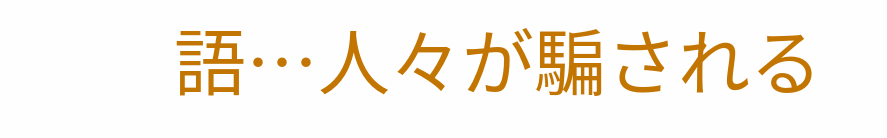語…人々が騙される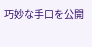巧妙な手口を公開